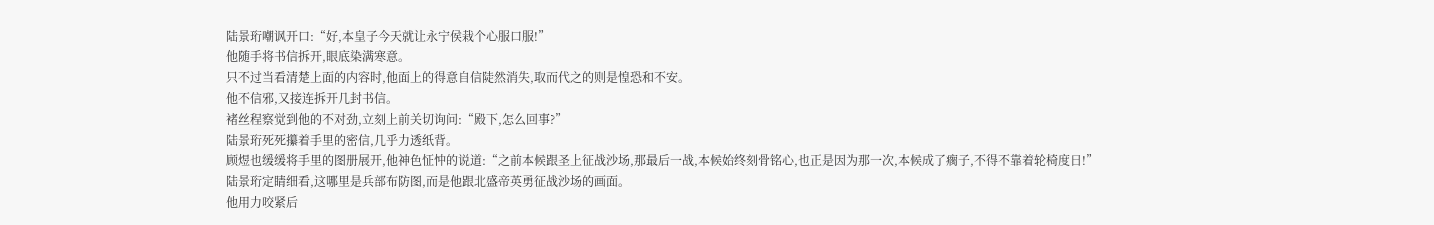陆景珩嘲讽开口:“好,本皇子今天就让永宁侯栽个心服口服!”
他随手将书信拆开,眼底染满寒意。
只不过当看清楚上面的内容时,他面上的得意自信陡然消失,取而代之的则是惶恐和不安。
他不信邪,又接连拆开几封书信。
褚丝程察觉到他的不对劲,立刻上前关切询问:“殿下,怎么回事?”
陆景珩死死攥着手里的密信,几乎力透纸背。
顾煜也缓缓将手里的图册展开,他神色怔忡的说道:“之前本候跟圣上征战沙场,那最后一战,本候始终刻骨铭心,也正是因为那一次,本候成了瘸子,不得不靠着轮椅度日!”
陆景珩定睛细看,这哪里是兵部布防图,而是他跟北盛帝英勇征战沙场的画面。
他用力咬紧后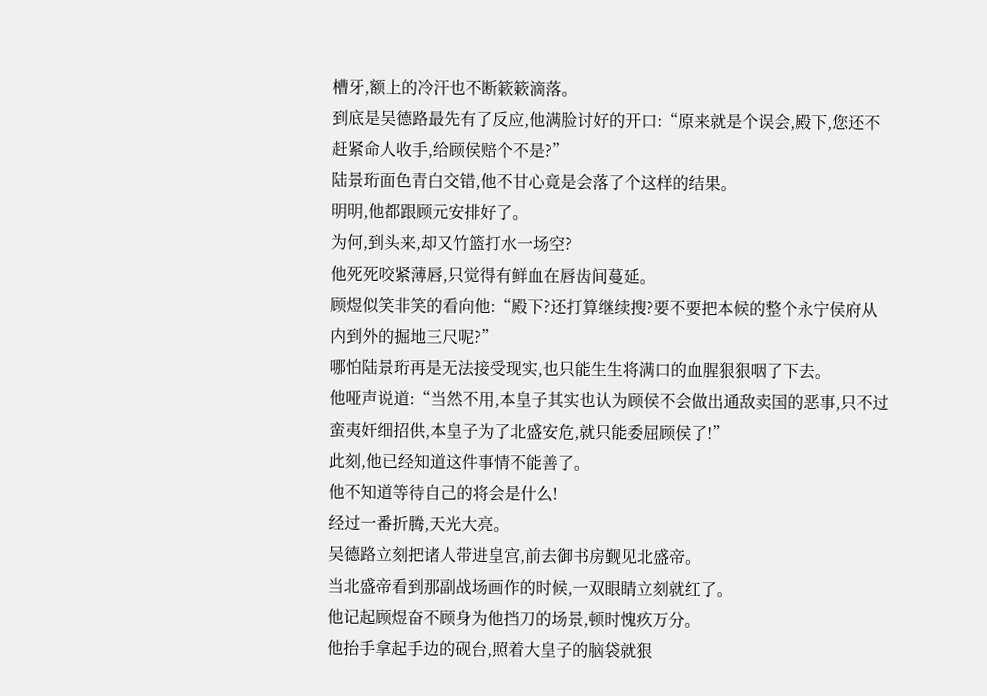槽牙,额上的冷汗也不断簌簌滴落。
到底是吴德路最先有了反应,他满脸讨好的开口:“原来就是个误会,殿下,您还不赶紧命人收手,给顾侯赔个不是?”
陆景珩面色青白交错,他不甘心竟是会落了个这样的结果。
明明,他都跟顾元安排好了。
为何,到头来,却又竹篮打水一场空?
他死死咬紧薄唇,只觉得有鲜血在唇齿间蔓延。
顾煜似笑非笑的看向他:“殿下?还打算继续搜?要不要把本候的整个永宁侯府从内到外的掘地三尺呢?”
哪怕陆景珩再是无法接受现实,也只能生生将满口的血腥狠狠咽了下去。
他哑声说道:“当然不用,本皇子其实也认为顾侯不会做出通敌卖国的恶事,只不过蛮夷奸细招供,本皇子为了北盛安危,就只能委屈顾侯了!”
此刻,他已经知道这件事情不能善了。
他不知道等待自己的将会是什么!
经过一番折腾,天光大亮。
吴德路立刻把诸人带进皇宫,前去御书房觐见北盛帝。
当北盛帝看到那副战场画作的时候,一双眼睛立刻就红了。
他记起顾煜奋不顾身为他挡刀的场景,顿时愧疚万分。
他抬手拿起手边的砚台,照着大皇子的脑袋就狠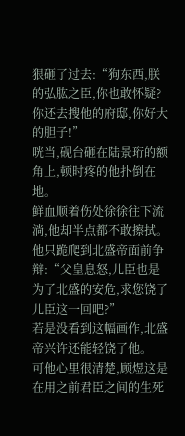狠砸了过去:“狗东西,朕的弘肱之臣,你也敢怀疑?你还去搜他的府邸,你好大的胆子!”
咣当,砚台砸在陆景珩的额角上,顿时疼的他扑倒在地。
鲜血顺着伤处徐徐往下流淌,他却半点都不敢擦拭。
他只跪爬到北盛帝面前争辩:“父皇息怒,儿臣也是为了北盛的安危,求您饶了儿臣这一回吧?”
若是没看到这幅画作,北盛帝兴许还能轻饶了他。
可他心里很清楚,顾煜这是在用之前君臣之间的生死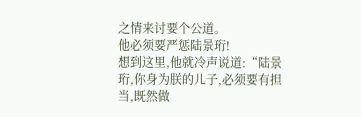之情来讨要个公道。
他必须要严惩陆景珩!
想到这里,他就冷声说道:“陆景珩,你身为朕的儿子,必须要有担当,既然做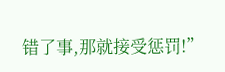错了事,那就接受惩罚!”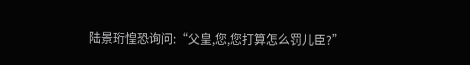陆景珩惶恐询问:“父皇,您,您打算怎么罚儿臣?”